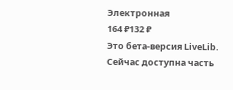Электронная
164 ₽132 ₽
Это бета-версия LiveLib. Сейчас доступна часть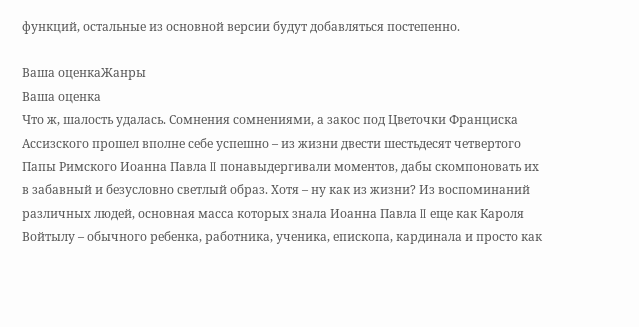функций, остальные из основной версии будут добавляться постепенно.

Ваша оценкаЖанры
Ваша оценка
Что ж, шалость удалась. Сомнения сомнениями, а закос под Цветочки Франциска Ассизского прошел вполне себе успешно – из жизни двести шестьдесят четвертого Папы Римского Иоанна Павла II понавыдергивали моментов, дабы скомпоновать их в забавный и безусловно светлый образ. Хотя – ну как из жизни? Из воспоминаний различных людей, основная масса которых знала Иоанна Павла II еще как Кароля Войтылу – обычного ребенка, работника, ученика, епископа, кардинала и просто как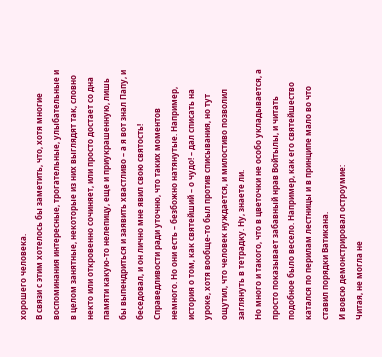хорошего человека.
В связи с этим хотелось бы заметить, что, хотя многие воспоминания интересные, трогательные, улыбательные и в целом занятные, некоторые из них выглядят так, словно некто или откровенно сочиняет, или просто достает со дна памяти какую-то нелепицу, еще и приукрашенную, лишь бы выпендриться и заявить хвастливо – а я вот знал Папу, и беседовал, и он лично мне явил свою святость! Справедливости ради уточню, что таких моментов немного. Но они есть – безбожно натянутые. Например, история о том, как святейший – о чудо! – дал списать на уроке, хотя вообще-то был против списывания, но тут ощутил, что человек нуждается, и милостиво позволил заглянуть в тетрадку. Ну, знаете ли.
Но много и такого, что в цветочки не особо укладывается, а просто показывает забавный нрав Войтылы, и читать подобное было весело. Например, как его святейшество катался по перилам лестницы и в принципе мало во что ставил порядки Ватикана.
И вовсю демонстрировал остроумие:
Читая, не могла не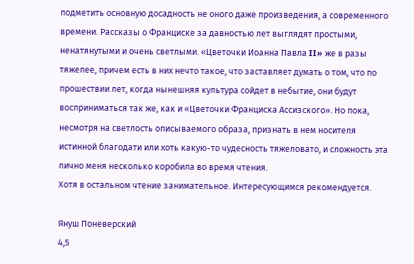подметить основную досадность не оного даже произведения, а современного времени. Рассказы о Франциске за давностью лет выглядят простыми, ненатянутыми и очень светлыми. «Цветочки Иоанна Павла II» же в разы тяжелее, причем есть в них нечто такое, что заставляет думать о том, что по прошествии лет, когда нынешняя культура сойдет в небытие, они будут восприниматься так же, как и «Цветочки Франциска Ассизского». Но пока, несмотря на светлость описываемого образа, признать в нем носителя истинной благодати или хоть какую-то чудесность тяжеловато, и сложность эта лично меня несколько коробила во время чтения.
Хотя в остальном чтение занимательное. Интересующимся рекомендуется.

Януш Поневерский
4,5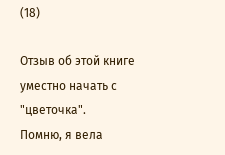(18)

Отзыв об этой книге уместно начать с "цветочка".
Помню, я вела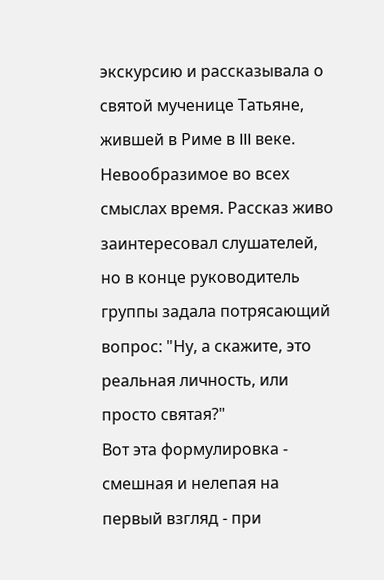экскурсию и рассказывала о святой мученице Татьяне, жившей в Риме в III веке. Невообразимое во всех смыслах время. Рассказ живо заинтересовал слушателей, но в конце руководитель группы задала потрясающий вопрос: "Ну, а скажите, это реальная личность, или просто святая?"
Вот эта формулировка - смешная и нелепая на первый взгляд - при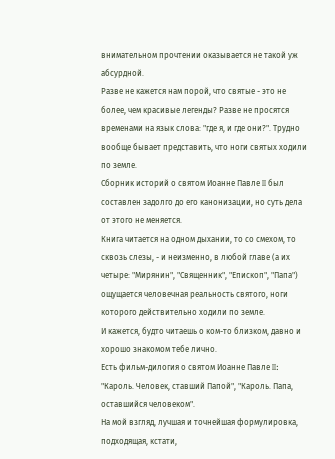внимательном прочтении оказывается не такой уж абсурдной.
Разве не кажется нам порой, что святые - это не более, чем красивые легенды? Разве не просятся временами на язык слова: "где я, и где они?". Трудно вообще бывает представить, что ноги святых ходили по земле.
Сборник историй о святом Иоанне Павле II был составлен задолго до его канонизации, но суть дела от этого не меняется.
Книга читается на одном дыхании, то со смехом, то сквозь слезы, - и неизменно, в любой главе (а их четыре: "Мирянин", "Священник", "Епископ", "Папа") ощущается человечная реальность святого, ноги которого действительно ходили по земле.
И кажется, будто читаешь о ком-то близком, давно и хорошо знакомом тебе лично.
Есть фильм-дилогия о святом Иоанне Павле II: "Кароль. Человек, ставший Папой", "Кароль. Папа, оставшийся человеком".
На мой взгляд, лучшая и точнейшая формулировка, подходящая, кстати,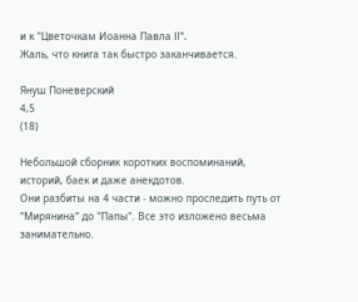и к "Цветочкам Иоанна Павла II".
Жаль, что книга так быстро заканчивается.

Януш Поневерский
4,5
(18)

Небольшой сборник коротких воспоминаний, историй, баек и даже анекдотов.
Они разбиты на 4 части - можно проследить путь от "Мирянина" до "Папы". Все это изложено весьма занимательно.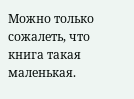Можно только сожалеть, что книга такая маленькая.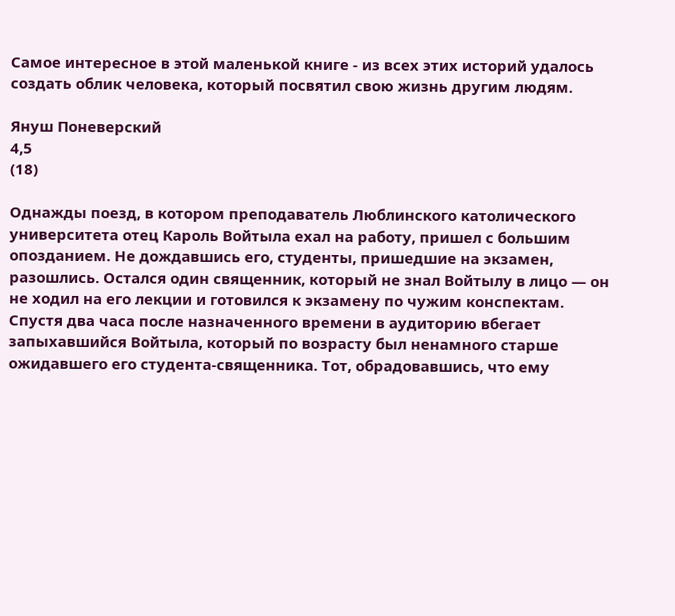Самое интересное в этой маленькой книге - из всех этих историй удалось создать облик человека, который посвятил свою жизнь другим людям.

Януш Поневерский
4,5
(18)

Однажды поезд, в котором преподаватель Люблинского католического университета отец Кароль Войтыла ехал на работу, пришел с большим опозданием. Не дождавшись его, студенты, пришедшие на экзамен, разошлись. Остался один священник, который не знал Войтылу в лицо — он не ходил на его лекции и готовился к экзамену по чужим конспектам.
Спустя два часа после назначенного времени в аудиторию вбегает запыхавшийся Войтыла, который по возрасту был ненамного старше ожидавшего его студента-священника. Тот, обрадовавшись, что ему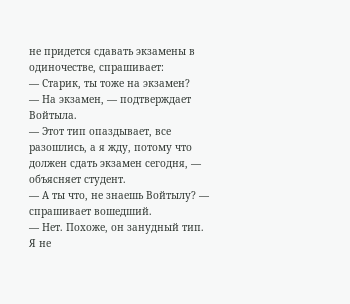не придется сдавать экзамены в одиночестве, спрашивает:
— Старик, ты тоже на экзамен?
— На экзамен, — подтверждает Войтыла.
— Этот тип опаздывает, все разошлись, а я жду, потому что должен сдать экзамен сегодня, — объясняет студент.
— А ты что, не знаешь Войтылу? — спрашивает вошедший.
— Нет. Похоже, он занудный тип. Я не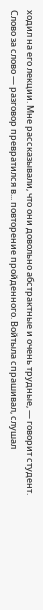ходил на его лекции. Мне рассказывали, что они довольно абстрактные и очень трудные, — говорит студент.
Слово за слово — разговор превратился в... повторение пройденного. Войтыла спрашивал, слушал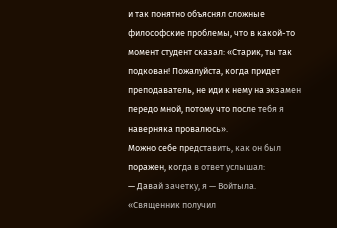и так понятно объяснял сложные философские проблемы, что в какой-то момент студент сказал: «Старик, ты так подкован! Пожалуйста, когда придет преподаватель, не иди к нему на экзамен передо мной, потому что после тебя я наверняка провалюсь».
Можно себе представить, как он был поражен, когда в ответ услышал:
— Давай зачетку, я — Войтыла.
«Священник получил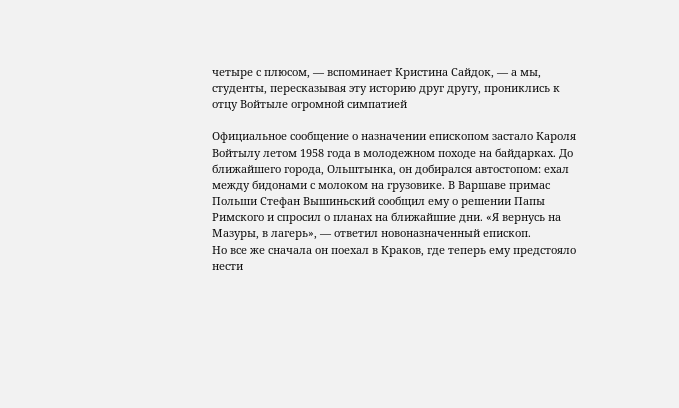четыре с плюсом, — вспоминает Кристина Сайдок, — а мы, студенты, пересказывая эту историю друг другу, прониклись к отцу Войтыле огромной симпатией

Официальное сообщение о назначении епископом застало Кароля Войтылу летом 1958 года в молодежном походе на байдарках. До ближайшего города, Ольштынка, он добирался автостопом: ехал между бидонами с молоком на грузовике. В Варшаве примас Польши Стефан Вышиньский сообщил ему о решении Папы Римского и спросил о планах на ближайшие дни. «Я вернусь на Мазуры, в лагерь», — ответил новоназначенный епископ.
Но все же сначала он поехал в Краков, где теперь ему предстояло нести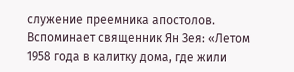служение преемника апостолов.
Вспоминает священник Ян Зея: «Летом 1958 года в калитку дома, где жили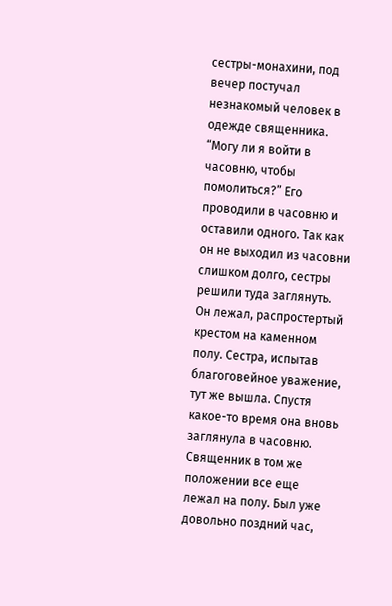сестры-монахини, под вечер постучал незнакомый человек в одежде священника. “Могу ли я войти в часовню, чтобы помолиться?” Его проводили в часовню и оставили одного. Так как он не выходил из часовни слишком долго, сестры решили туда заглянуть. Он лежал, распростертый крестом на каменном полу. Сестра, испытав благоговейное уважение, тут же вышла. Спустя какое-то время она вновь заглянула в часовню. Священник в том же положении все еще лежал на полу. Был уже довольно поздний час,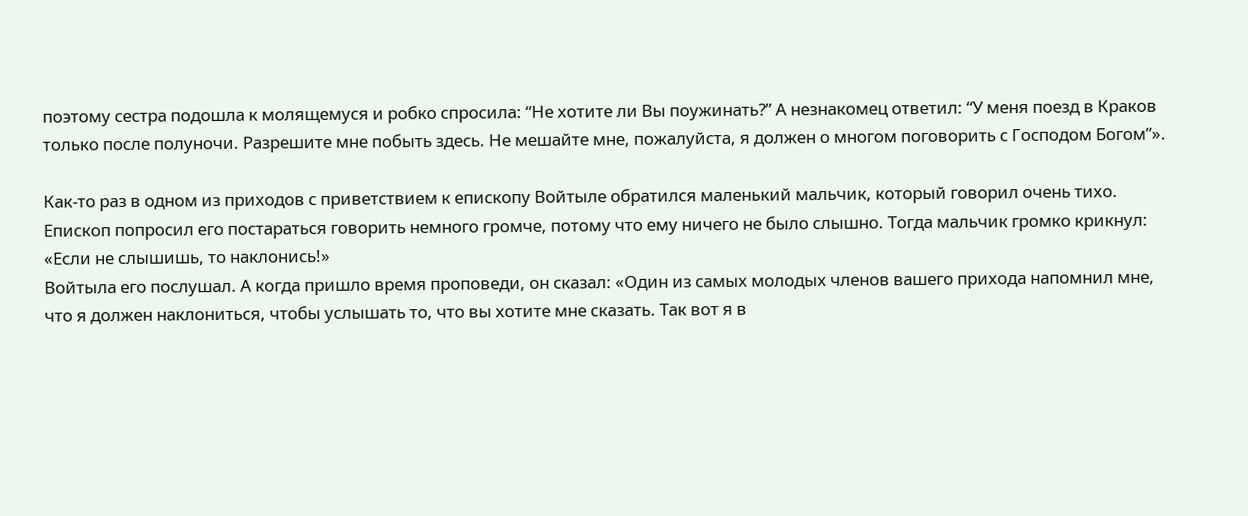поэтому сестра подошла к молящемуся и робко спросила: “Не хотите ли Вы поужинать?” А незнакомец ответил: “У меня поезд в Краков только после полуночи. Разрешите мне побыть здесь. Не мешайте мне, пожалуйста, я должен о многом поговорить с Господом Богом”».

Как-то раз в одном из приходов с приветствием к епископу Войтыле обратился маленький мальчик, который говорил очень тихо. Епископ попросил его постараться говорить немного громче, потому что ему ничего не было слышно. Тогда мальчик громко крикнул: «Если не слышишь, то наклонись!»
Войтыла его послушал. А когда пришло время проповеди, он сказал: «Один из самых молодых членов вашего прихода напомнил мне, что я должен наклониться, чтобы услышать то, что вы хотите мне сказать. Так вот я в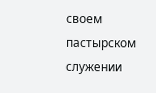своем пастырском служении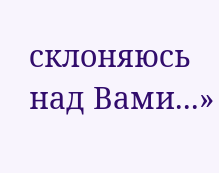склоняюсь над Вами...»